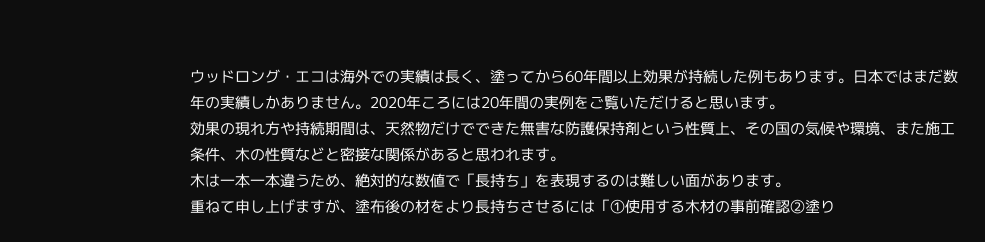ウッドロング・エコは海外での実績は長く、塗ってから60年間以上効果が持続した例もあります。日本ではまだ数年の実績しかありません。2020年ころには20年間の実例をご覧いただけると思います。
効果の現れ方や持続期間は、天然物だけでできた無害な防護保持剤という性質上、その国の気候や環境、また施工条件、木の性質などと密接な関係があると思われます。
木は一本一本違うため、絶対的な数値で「長持ち」を表現するのは難しい面があります。
重ねて申し上げますが、塗布後の材をより長持ちさせるには「①使用する木材の事前確認②塗り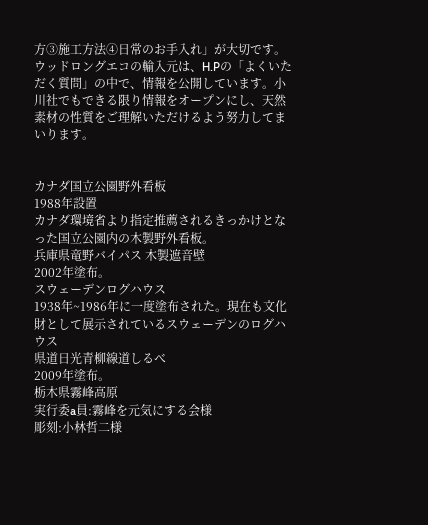方③施工方法④日常のお手入れ」が大切です。
ウッドロングエコの輸入元は、H.Pの「よくいただく質問」の中で、情報を公開しています。小川社でもできる限り情報をオープンにし、天然素材の性質をご理解いただけるよう努力してまいります。


カナダ国立公園野外看板
1988年設置
カナダ環境省より指定推薦されるきっかけとなった国立公園内の木製野外看板。
兵庫県竜野バイパス 木製遮音壁
2002年塗布。
スウェーデンログハウス
1938年~1986年に一度塗布された。現在も文化財として展示されているスウェーデンのログハウス
県道日光青柳線道しるべ
2009年塗布。
栃木県霧峰高原
実行委a員:霧峰を元気にする会様
彫刻:小林哲二様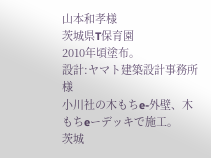山本和孝様
茨城県T保育園
2010年頃塗布。
設計:ヤマト建築設計事務所様
小川社の木もちe-外壁、木もちeーデッキで施工。
茨城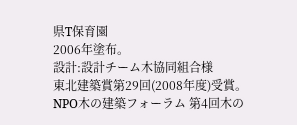県T保育園
2006年塗布。
設計:設計チーム木協同組合様
東北建築賞第29回(2008年度)受賞。NPO木の建築フォーラム 第4回木の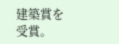建築賞を受賞。